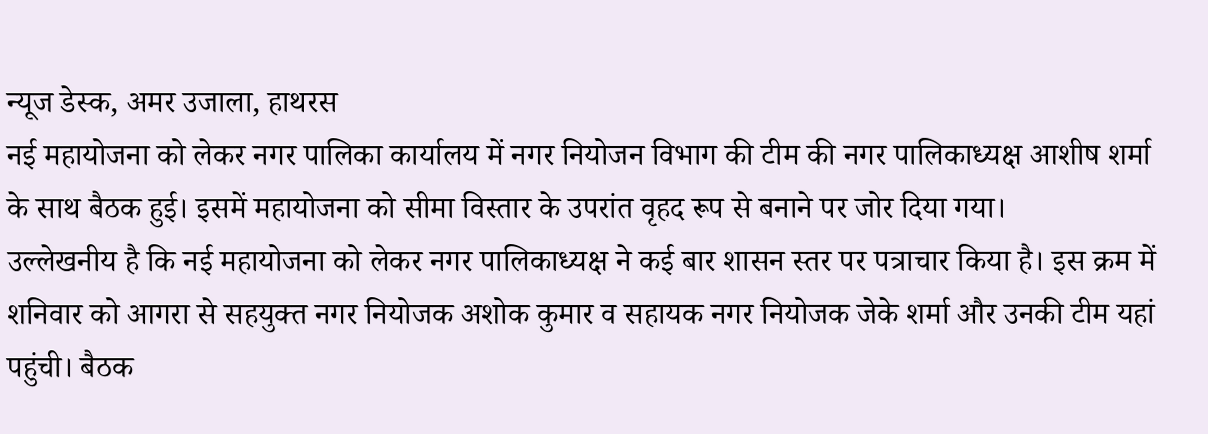न्यूज डेस्क, अमर उजाला, हाथरस
नई महायोजना को लेकर नगर पालिका कार्यालय में नगर नियोजन विभाग की टीम की नगर पालिकाध्यक्ष आशीष शर्मा के साथ बैठक हुई। इसमें महायोजना को सीमा विस्तार के उपरांत वृहद रूप से बनाने पर जोर दिया गया।
उल्लेखनीय है कि नई महायोजना को लेकर नगर पालिकाध्यक्ष ने कई बार शासन स्तर पर पत्राचार किया है। इस क्रम में शनिवार को आगरा से सहयुक्त नगर नियोजक अशोक कुमार व सहायक नगर नियोजक जेके शर्मा और उनकी टीम यहां पहुंची। बैठक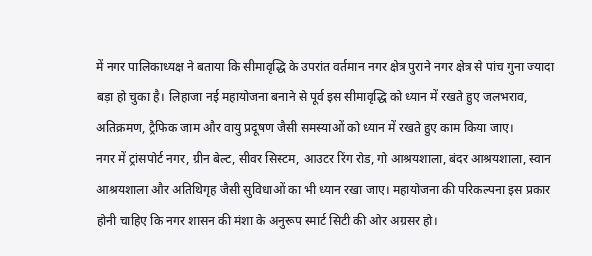में नगर पालिकाध्यक्ष ने बताया कि सीमावृद्धि के उपरांत वर्तमान नगर क्षेत्र पुराने नगर क्षेत्र से पांच गुना ज्यादा बड़ा हो चुका है। लिहाजा नई महायोजना बनाने से पूर्व इस सीमावृद्धि को ध्यान में रखते हुए जलभराव, अतिक्रमण, ट्रैफिक जाम और वायु प्रदूषण जैसी समस्याओं को ध्यान में रखते हुए काम किया जाए।
नगर में ट्रांसपोर्ट नगर, ग्रीन बेल्ट, सीवर सिस्टम, आउटर रिंग रोड, गो आश्रयशाला, बंदर आश्रयशाला, स्वान आश्रयशाला और अतिथिगृह जैसी सुविधाओं का भी ध्यान रखा जाए। महायोजना की परिकल्पना इस प्रकार होनी चाहिए कि नगर शासन की मंशा के अनुरूप स्मार्ट सिटी की ओर अग्रसर हो।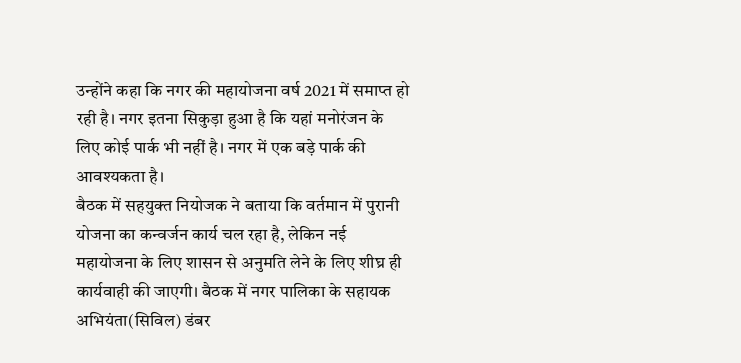उन्होंने कहा कि नगर की महायोजना वर्ष 2021 में समाप्त हो रही है। नगर इतना सिकुड़ा हुआ है कि यहां मनोरंजन के लिए कोई पार्क भी नहीं है। नगर में एक बड़े पार्क की आवश्यकता है।
बैठक में सहयुक्त नियोजक ने बताया कि वर्तमान में पुरानी योजना का कन्वर्जन कार्य चल रहा है, लेकिन नई महायोजना के लिए शासन से अनुमति लेने के लिए शीघ्र ही कार्यवाही की जाएगी। बैठक में नगर पालिका के सहायक अभियंता(सिविल) डंबर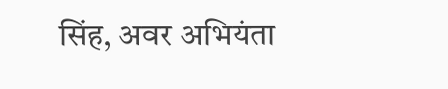सिंह, अवर अभियंता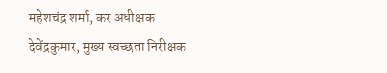महेशचंद्र शर्मा, कर अधीक्षक देवेंद्रकुमार, मुख्य स्वच्छता निरीक्षक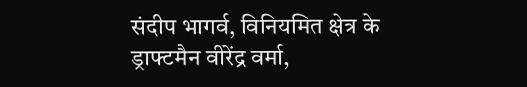संदीप भागर्व, विनियमित क्षेत्र के ड्राफ्टमैन वीरेंद्र वर्मा,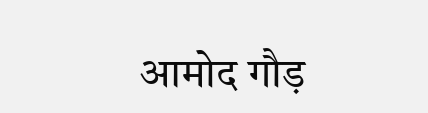आमोद गौड़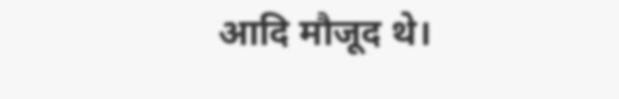आदि मौजूद थे।